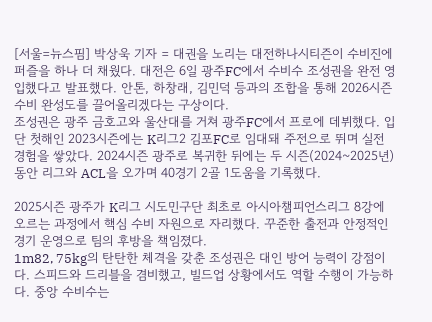[서울=뉴스핌] 박상욱 기자 = 대권을 노리는 대전하나시티즌이 수비진에 퍼즐을 하나 더 채웠다. 대전은 6일 광주FC에서 수비수 조성권을 완전 영입했다고 발표했다. 안톤, 하창래, 김민덕 등과의 조합을 통해 2026시즌 수비 완성도를 끌어올리겠다는 구상이다.
조성권은 광주 금호고와 울산대를 거쳐 광주FC에서 프로에 데뷔했다. 입단 첫해인 2023시즌에는 K리그2 김포FC로 임대돼 주전으로 뛰며 실전 경험을 쌓았다. 2024시즌 광주로 복귀한 뒤에는 두 시즌(2024~2025년) 동안 리그와 ACL을 오가며 40경기 2골 1도움을 기록했다.

2025시즌 광주가 K리그 시도민구단 최초로 아시아챔피언스리그 8강에 오르는 과정에서 핵심 수비 자원으로 자리했다. 꾸준한 출전과 안정적인 경기 운영으로 팀의 후방을 책임졌다.
1m82, 75kg의 탄탄한 체격을 갖춘 조성권은 대인 방어 능력이 강점이다. 스피드와 드리블을 겸비했고, 빌드업 상황에서도 역할 수행이 가능하다. 중앙 수비수는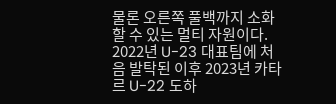물론 오른쪽 풀백까지 소화할 수 있는 멀티 자원이다. 2022년 U-23 대표팀에 처음 발탁된 이후 2023년 카타르 U-22 도하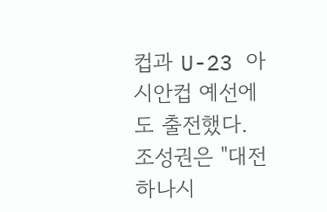컵과 U-23 아시안컵 예선에도 출전했다.
조성권은 "대전하나시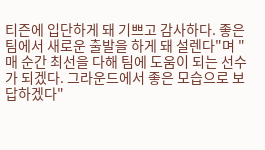티즌에 입단하게 돼 기쁘고 감사하다. 좋은 팀에서 새로운 출발을 하게 돼 설렌다"며 "매 순간 최선을 다해 팀에 도움이 되는 선수가 되겠다. 그라운드에서 좋은 모습으로 보답하겠다"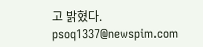고 밝혔다.
psoq1337@newspim.com